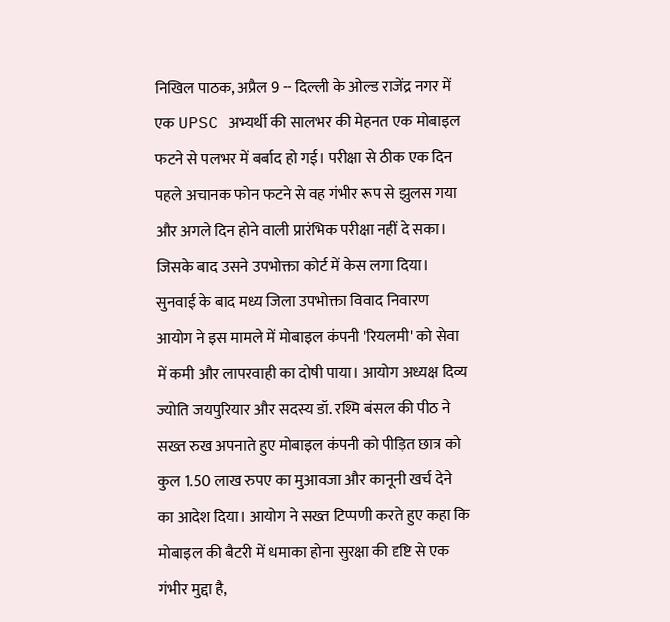निखिल पाठक, अप्रैल 9 -- दिल्ली के ओल्ड राजेंद्र नगर में एक UPSC अभ्यर्थी की सालभर की मेहनत एक मोबाइल फटने से पलभर में बर्बाद हो गई। परीक्षा से ठीक एक दिन पहले अचानक फोन फटने से वह गंभीर रूप से झुलस गया और अगले दिन होने वाली प्रारंभिक परीक्षा नहीं दे सका। जिसके बाद उसने उपभोक्ता कोर्ट में केस लगा दिया। सुनवाई के बाद मध्य जिला उपभोक्ता विवाद निवारण आयोग ने इस मामले में मोबाइल कंपनी 'रियलमी' को सेवा में कमी और लापरवाही का दोषी पाया। आयोग अध्यक्ष दिव्य ज्योति जयपुरियार और सदस्य डॉ. रश्मि बंसल की पीठ ने सख्त रुख अपनाते हुए मोबाइल कंपनी को पीड़ित छात्र को कुल 1.50 लाख रुपए का मुआवजा और कानूनी खर्च देने का आदेश दिया। आयोग ने सख्त टिप्पणी करते हुए कहा कि मोबाइल की बैटरी में धमाका होना सुरक्षा की दृष्टि से एक गंभीर मुद्दा है,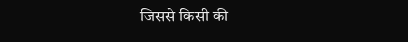जिससे किसी की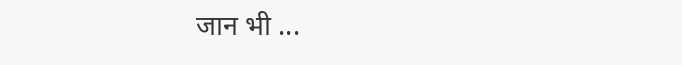जान भी ...